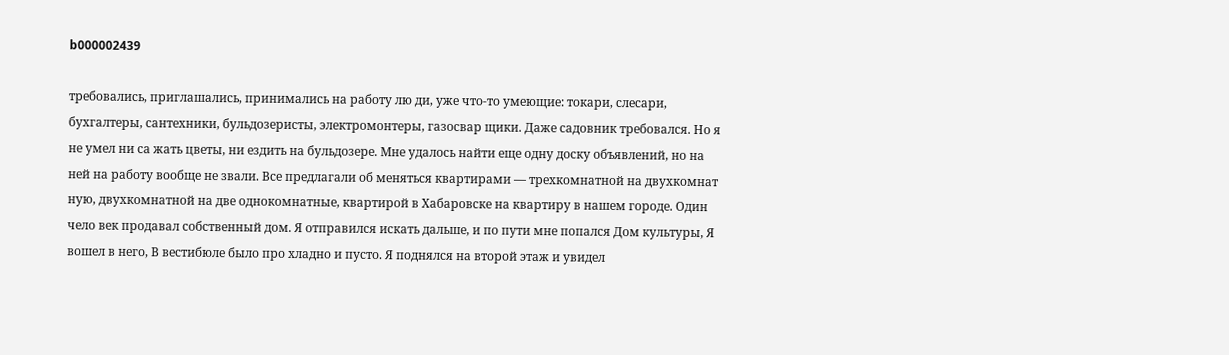b000002439

требовались, приглашались, принимались на работу лю ди, уже что-то умеющие: токари, слесари, бухгалтеры, сантехники, бульдозеристы, электромонтеры, газосвар щики. Даже садовник требовался. Но я не умел ни са жать цветы, ни ездить на бульдозере. Мне удалось найти еще одну доску объявлений, но на ней на работу вообще не звали. Все предлагали об меняться квартирами — трехкомнатной на двухкомнат ную, двухкомнатной на две однокомнатные, квартирой в Хабаровске на квартиру в нашем городе. Один чело век продавал собственный дом. Я отправился искать дальше, и по пути мне попался Дом культуры, Я вошел в него, В вестибюле было про хладно и пусто. Я поднялся на второй этаж и увидел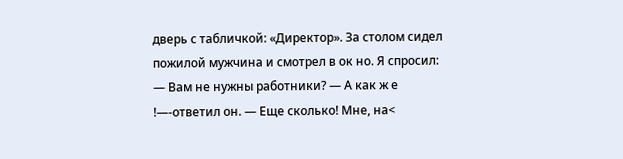дверь с табличкой: «Директор». За столом сидел пожилой мужчина и смотрел в ок но. Я спросил: — Вам не нужны работники? — А как ж е !—-ответил он. — Еще сколько! Мне, на<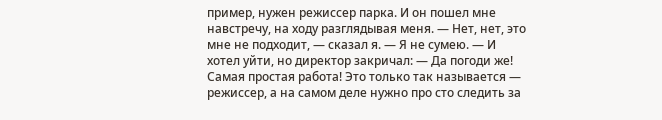пример, нужен режиссер парка. И он пошел мне навстречу, на ходу разглядывая меня. — Нет, нет, это мне не подходит, — сказал я. — Я не сумею. — И хотел уйти, но директор закричал: — Да погоди же! Самая простая работа! Это только так называется — режиссер, а на самом деле нужно про сто следить за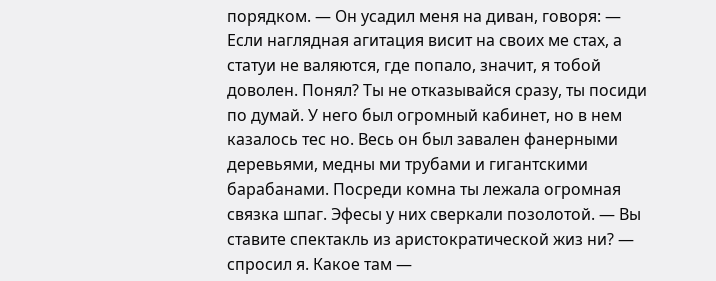порядком. — Он усадил меня на диван, говоря: — Если наглядная агитация висит на своих ме стах, а статуи не валяются, где попало, значит, я тобой доволен. Понял? Ты не отказывайся сразу, ты посиди по думай. У него был огромный кабинет, но в нем казалось тес но. Весь он был завален фанерными деревьями, медны ми трубами и гигантскими барабанами. Посреди комна ты лежала огромная связка шпаг. Эфесы у них сверкали позолотой. — Вы ставите спектакль из аристократической жиз ни? — спросил я. Какое там —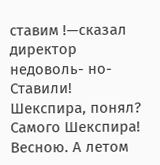ставим !—сказал директор недоволь- но- Ставили! Шекспира, понял? Самого Шекспира! Весною. А летом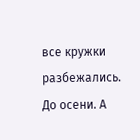все кружки разбежались. До осени. А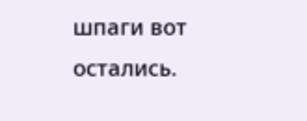шпаги вот остались.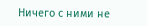Ничего с ними не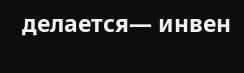делается— инвен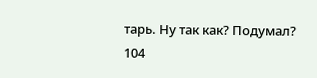тарь. Ну так как? Подумал? 104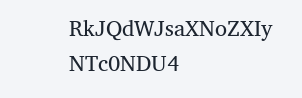RkJQdWJsaXNoZXIy NTc0NDU4